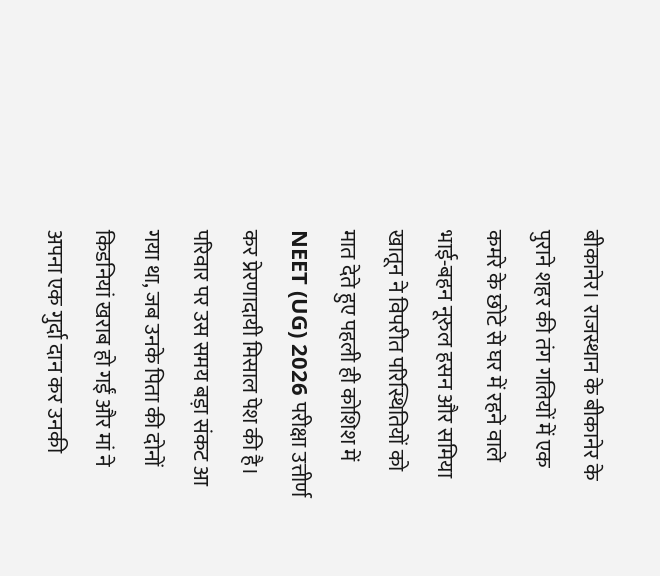बीकानेर। राजस्थान के बीकानेर के पुराने शहर की तंग गलियों में एक कमरे के छोटे से घर में रहने वाले भाई-बहन नूरुल हसन और समिया खातून ने विपरीत परिस्थितियों को मात देते हुए पहली ही कोशिश में NEET (UG) 2026 परीक्षा उत्तीर्ण कर प्रेरणादायी मिसाल पेश की है। परिवार पर उस समय बड़ा संकट आ गया था, जब उनके पिता की दोनों किडनियां खराब हो गईं और मां ने अपना एक गुर्दा दान कर उनकी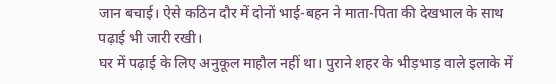जान बचाई। ऐसे कठिन दौर में दोनों भाई-बहन ने माता-पिता की देखभाल के साथ पढ़ाई भी जारी रखी।
घर में पढ़ाई के लिए अनुकूल माहौल नहीं था। पुराने शहर के भीड़भाड़ वाले इलाके में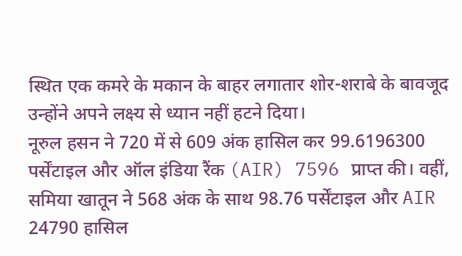स्थित एक कमरे के मकान के बाहर लगातार शोर-शराबे के बावजूद उन्होंने अपने लक्ष्य से ध्यान नहीं हटने दिया।
नूरुल हसन ने 720 में से 609 अंक हासिल कर 99.6196300 पर्सेंटाइल और ऑल इंडिया रैंक (AIR) 7596 प्राप्त की। वहीं, समिया खातून ने 568 अंक के साथ 98.76 पर्सेंटाइल और AIR 24790 हासिल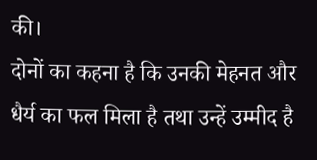की।
दोनों का कहना है कि उनकी मेहनत और धैर्य का फल मिला है तथा उन्हें उम्मीद है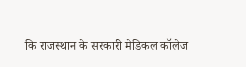कि राजस्थान के सरकारी मेडिकल कॉलेज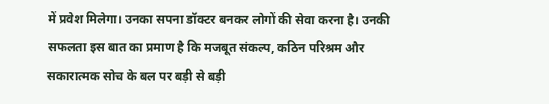में प्रवेश मिलेगा। उनका सपना डॉक्टर बनकर लोगों की सेवा करना है। उनकी सफलता इस बात का प्रमाण है कि मजबूत संकल्प, कठिन परिश्रम और सकारात्मक सोच के बल पर बड़ी से बड़ी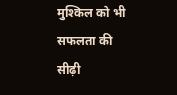मुश्किल को भी सफलता की सीढ़ी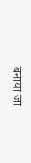बनाया जा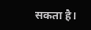सकता है।